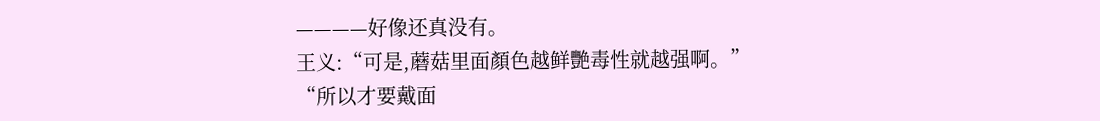————好像还真没有。
王义:“可是,蘑菇里面顏色越鲜艷毒性就越强啊。”
“所以才要戴面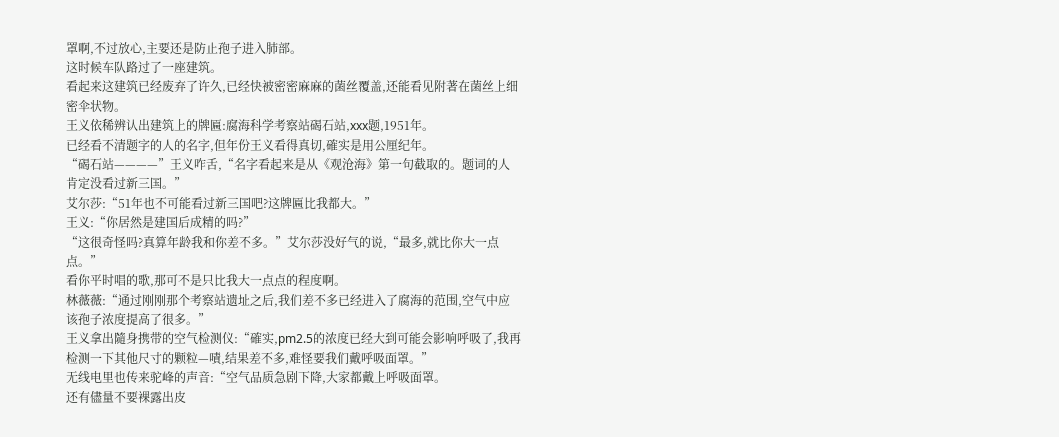罩啊,不过放心,主要还是防止孢子进入肺部。
这时候车队路过了一座建筑。
看起来这建筑已经废弃了许久,已经快被密密麻麻的菌丝覆盖,还能看见附著在菌丝上细密伞状物。
王义依稀辨认出建筑上的牌匾:腐海科学考察站碣石站,xxx题,1951年。
已经看不清题字的人的名字,但年份王义看得真切,確实是用公厘纪年。
“碣石站————”王义咋舌,“名字看起来是从《观沧海》第一句截取的。题词的人肯定没看过新三国。”
艾尔莎:“51年也不可能看过新三国吧?这牌匾比我都大。”
王义:“你居然是建国后成精的吗?”
“这很奇怪吗?真算年龄我和你差不多。”艾尔莎没好气的说,“最多,就比你大一点点。”
看你平时唱的歌,那可不是只比我大一点点的程度啊。
林薇薇:“通过刚刚那个考察站遗址之后,我们差不多已经进入了腐海的范围,空气中应该孢子浓度提高了很多。”
王义拿出隨身携带的空气检测仪:“確实,pm2.5的浓度已经大到可能会影响呼吸了,我再检测一下其他尺寸的颗粒—嘖,结果差不多,难怪要我们戴呼吸面罩。”
无线电里也传来驼峰的声音:“空气品质急剧下降,大家都戴上呼吸面罩。
还有儘量不要裸露出皮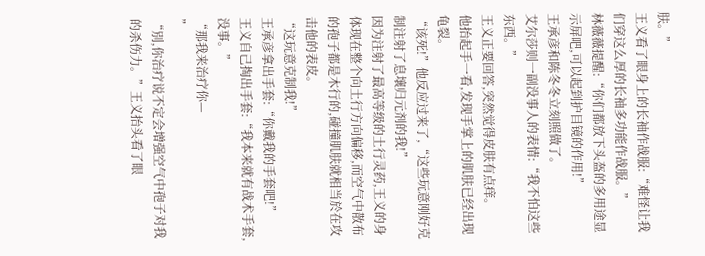肤。”
王义看了眼身上的长袖作战服:“难怪让我们穿这么厚的长袖多功能作战服。”
林薇薇提醒:“你们都放下头盔的多用途显示屏吧,可以起到护目镜的作用!”
王承彦和陈冬冬立刻照做了。
艾尔莎则一副没事人的表情:“我不怕这些东西。”
王义正要回答,突然觉得皮肤有点痒。
他抬起手一看,发现手掌上的肌肤已经出现龟裂。
“该死!”他反应过来了,“这些玩意刚好克制注射了息壤归元剂的我!”
因为注射了最高等级的土行灵药,王义的身体现在整个向土行方向偏移,而空气中散布的孢子都是木行的,碰撞肌肤就相当於在攻击他的表皮。
“这玩意克制我!”
王承彦拿出手套:“你戴我的手套吧!”
王义自己掏出手套:“我本来就有战术手套,没事。”
“那我来治疗你—
”
“別,你治疗说不定会增强空气中孢子对我的杀伤力。”王义抬头看了眼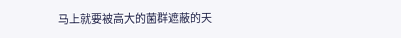马上就要被高大的菌群遮蔽的天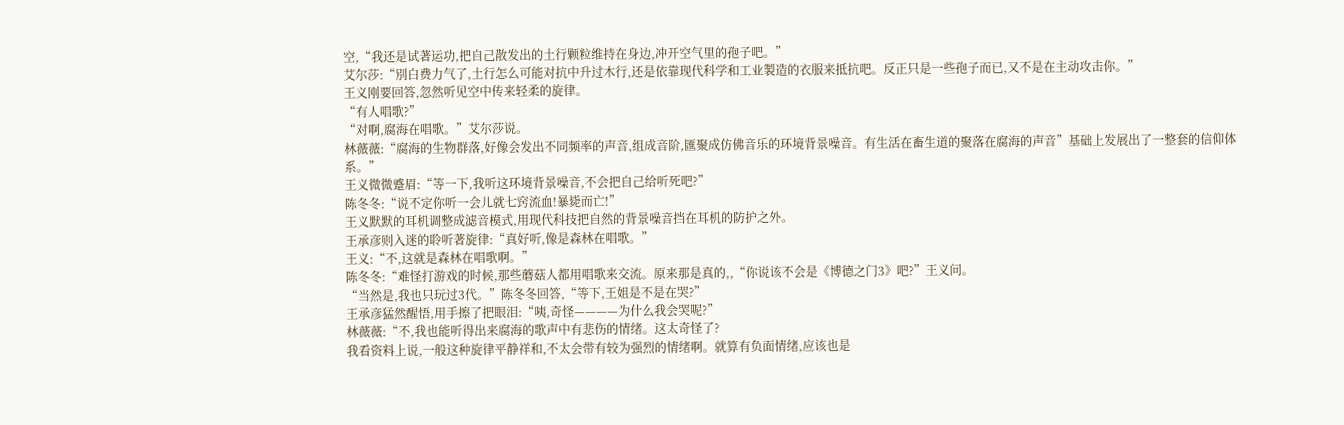空,“我还是试著运功,把自己散发出的土行颗粒维持在身边,冲开空气里的孢子吧。”
艾尔莎:“別白费力气了,土行怎么可能对抗中升过木行,还是依靠现代科学和工业製造的衣服来抵抗吧。反正只是一些孢子而已,又不是在主动攻击你。”
王义刚要回答,忽然听见空中传来轻柔的旋律。
“有人唱歌?”
“对啊,腐海在唱歌。”艾尔莎说。
林薇薇:“腐海的生物群落,好像会发出不同频率的声音,组成音阶,匯聚成仿佛音乐的环境背景噪音。有生活在畜生道的聚落在腐海的声音”基础上发展出了一整套的信仰体系。”
王义微微蹙眉:“等一下,我听这环境背景噪音,不会把自己给听死吧?”
陈冬冬:“说不定你听一会儿就七窍流血!暴毙而亡!”
王义默默的耳机调整成滤音模式,用现代科技把自然的背景噪音挡在耳机的防护之外。
王承彦则入迷的聆听著旋律:“真好听,像是森林在唱歌。”
王义:“不,这就是森林在唱歌啊。”
陈冬冬:“难怪打游戏的时候,那些蘑菇人都用唱歌来交流。原来那是真的,,“你说该不会是《博德之门3》吧?”王义问。
“当然是,我也只玩过3代。”陈冬冬回答,“等下,王姐是不是在哭?”
王承彦猛然醒悟,用手擦了把眼泪:“咦,奇怪————为什么我会哭呢?”
林薇薇:“不,我也能听得出来腐海的歌声中有悲伤的情绪。这太奇怪了?
我看资料上说,一般这种旋律平静祥和,不太会带有较为强烈的情绪啊。就算有负面情绪,应该也是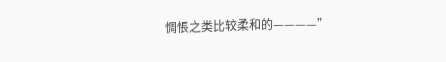惆悵之类比较柔和的————”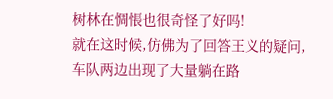树林在惆悵也很奇怪了好吗!
就在这时候,仿佛为了回答王义的疑问,车队两边出现了大量躺在路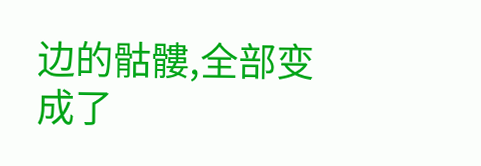边的骷髏,全部变成了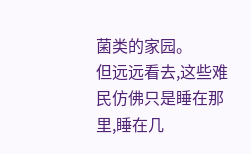菌类的家园。
但远远看去,这些难民仿佛只是睡在那里,睡在几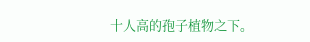十人高的孢子植物之下。